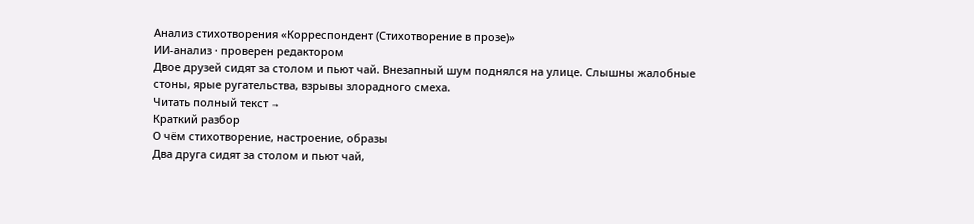Анализ стихотворения «Корреспондент (Стихотворение в прозе)»
ИИ-анализ · проверен редактором
Двое друзей сидят за столом и пьют чай. Внезапный шум поднялся на улице. Слышны жалобные стоны, ярые ругательства, взрывы злорадного смеха.
Читать полный текст →
Краткий разбор
О чём стихотворение, настроение, образы
Два друга сидят за столом и пьют чай,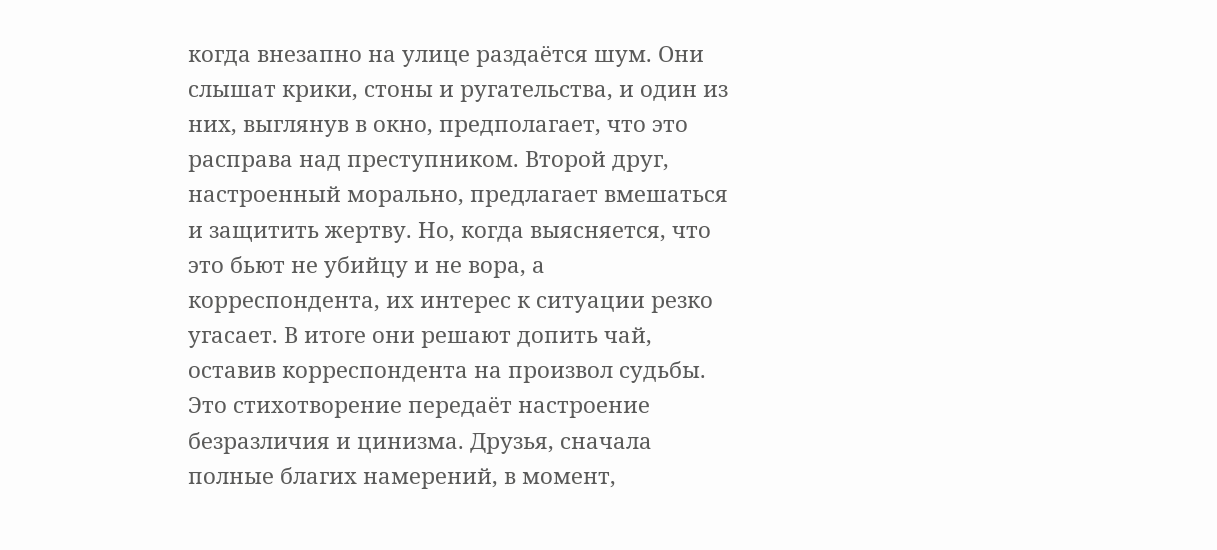когда внезапно на улице раздаётся шум. Они слышат крики, стоны и ругательства, и один из них, выглянув в окно, предполагает, что это расправа над преступником. Второй друг, настроенный морально, предлагает вмешаться и защитить жертву. Но, когда выясняется, что это бьют не убийцу и не вора, а корреспондента, их интерес к ситуации резко угасает. В итоге они решают допить чай, оставив корреспондента на произвол судьбы.
Это стихотворение передаёт настроение безразличия и цинизма. Друзья, сначала полные благих намерений, в момент,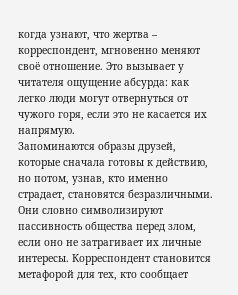когда узнают, что жертва – корреспондент, мгновенно меняют своё отношение. Это вызывает у читателя ощущение абсурда: как легко люди могут отвернуться от чужого горя, если это не касается их напрямую.
Запоминаются образы друзей, которые сначала готовы к действию, но потом, узнав, кто именно страдает, становятся безразличными. Они словно символизируют пассивность общества перед злом, если оно не затрагивает их личные интересы. Корреспондент становится метафорой для тех, кто сообщает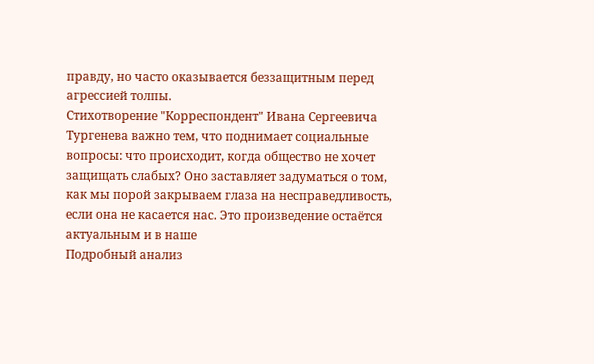правду, но часто оказывается беззащитным перед агрессией толпы.
Стихотворение "Корреспондент" Ивана Сергеевича Тургенева важно тем, что поднимает социальные вопросы: что происходит, когда общество не хочет защищать слабых? Оно заставляет задуматься о том, как мы порой закрываем глаза на несправедливость, если она не касается нас. Это произведение остаётся актуальным и в наше
Подробный анализ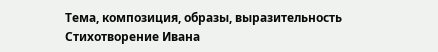Тема, композиция, образы, выразительность
Стихотворение Ивана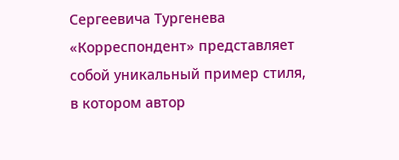Сергеевича Тургенева «Корреспондент» представляет собой уникальный пример стиля, в котором автор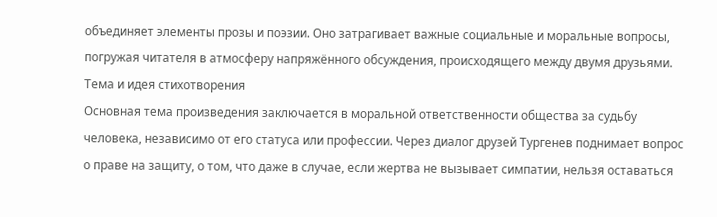объединяет элементы прозы и поэзии. Оно затрагивает важные социальные и моральные вопросы, погружая читателя в атмосферу напряжённого обсуждения, происходящего между двумя друзьями.
Тема и идея стихотворения
Основная тема произведения заключается в моральной ответственности общества за судьбу человека, независимо от его статуса или профессии. Через диалог друзей Тургенев поднимает вопрос о праве на защиту, о том, что даже в случае, если жертва не вызывает симпатии, нельзя оставаться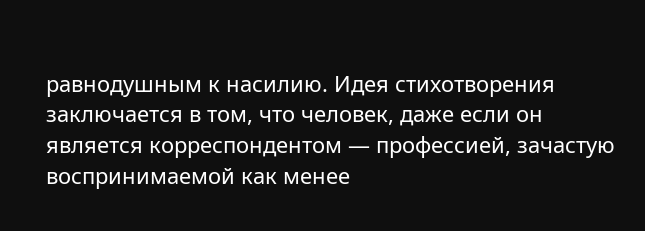равнодушным к насилию. Идея стихотворения заключается в том, что человек, даже если он является корреспондентом — профессией, зачастую воспринимаемой как менее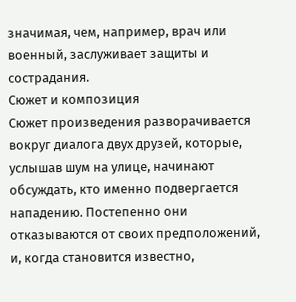значимая, чем, например, врач или военный, заслуживает защиты и сострадания.
Сюжет и композиция
Сюжет произведения разворачивается вокруг диалога двух друзей, которые, услышав шум на улице, начинают обсуждать, кто именно подвергается нападению. Постепенно они отказываются от своих предположений, и, когда становится известно,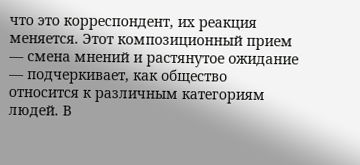что это корреспондент, их реакция меняется. Этот композиционный прием — смена мнений и растянутое ожидание — подчеркивает, как общество относится к различным категориям людей. В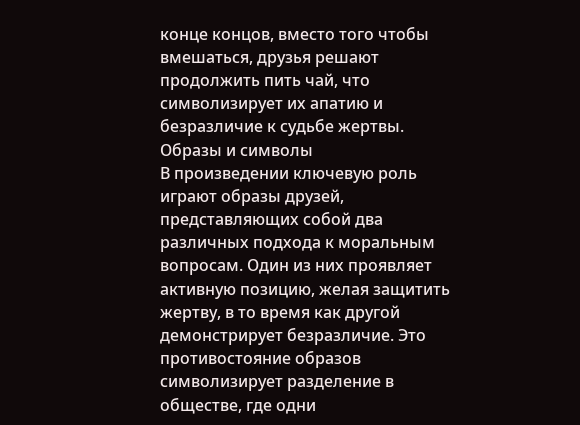конце концов, вместо того чтобы вмешаться, друзья решают продолжить пить чай, что символизирует их апатию и безразличие к судьбе жертвы.
Образы и символы
В произведении ключевую роль играют образы друзей, представляющих собой два различных подхода к моральным вопросам. Один из них проявляет активную позицию, желая защитить жертву, в то время как другой демонстрирует безразличие. Это противостояние образов символизирует разделение в обществе, где одни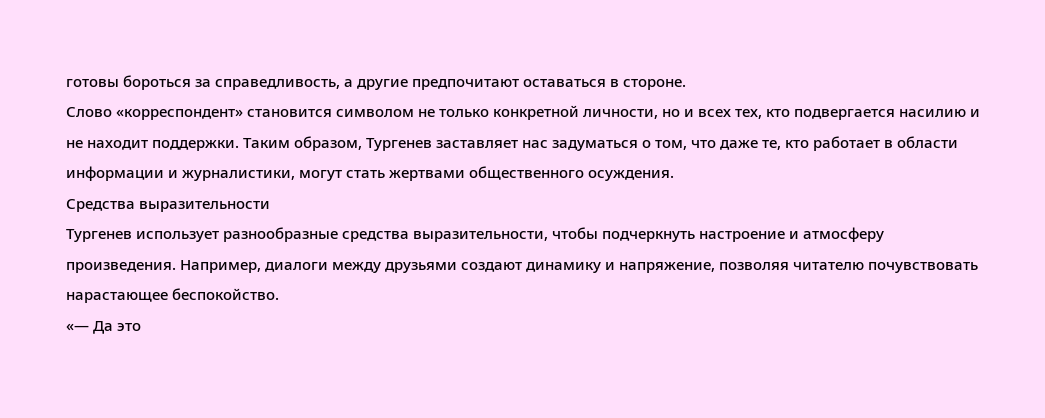готовы бороться за справедливость, а другие предпочитают оставаться в стороне.
Слово «корреспондент» становится символом не только конкретной личности, но и всех тех, кто подвергается насилию и не находит поддержки. Таким образом, Тургенев заставляет нас задуматься о том, что даже те, кто работает в области информации и журналистики, могут стать жертвами общественного осуждения.
Средства выразительности
Тургенев использует разнообразные средства выразительности, чтобы подчеркнуть настроение и атмосферу произведения. Например, диалоги между друзьями создают динамику и напряжение, позволяя читателю почувствовать нарастающее беспокойство.
«— Да это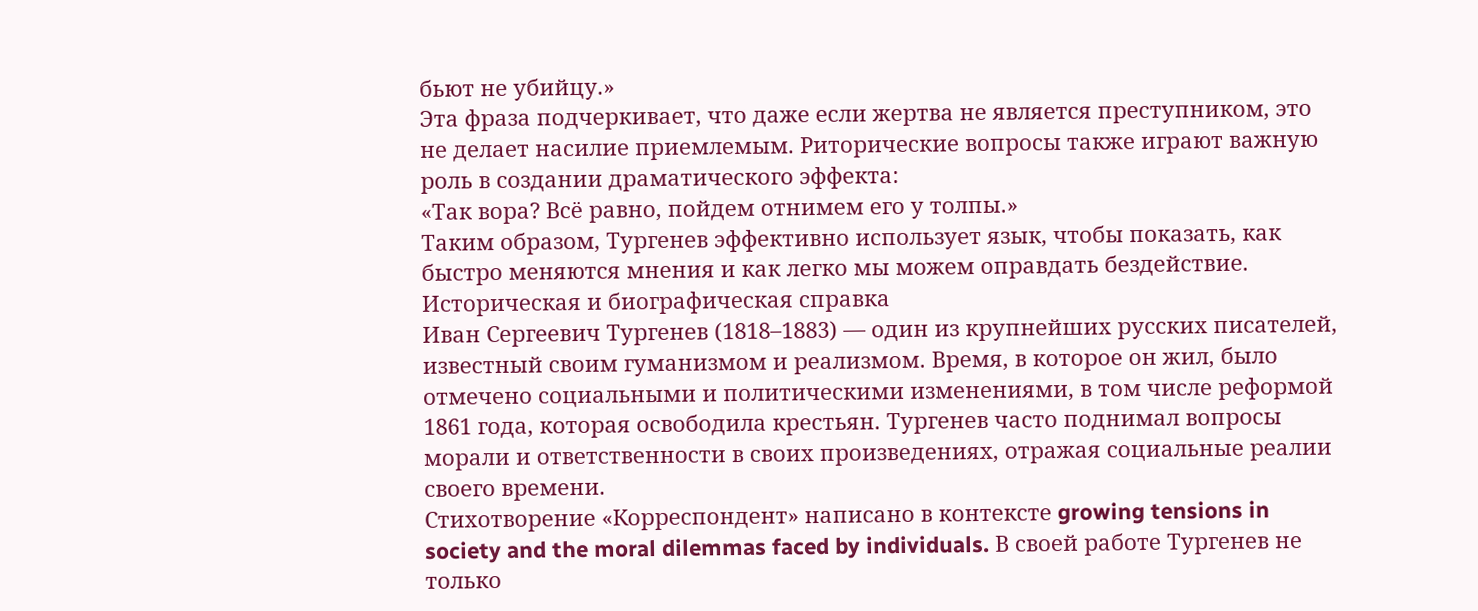бьют не убийцу.»
Эта фраза подчеркивает, что даже если жертва не является преступником, это не делает насилие приемлемым. Риторические вопросы также играют важную роль в создании драматического эффекта:
«Так вора? Всё равно, пойдем отнимем его у толпы.»
Таким образом, Тургенев эффективно использует язык, чтобы показать, как быстро меняются мнения и как легко мы можем оправдать бездействие.
Историческая и биографическая справка
Иван Сергеевич Тургенев (1818–1883) — один из крупнейших русских писателей, известный своим гуманизмом и реализмом. Время, в которое он жил, было отмечено социальными и политическими изменениями, в том числе реформой 1861 года, которая освободила крестьян. Тургенев часто поднимал вопросы морали и ответственности в своих произведениях, отражая социальные реалии своего времени.
Стихотворение «Корреспондент» написано в контексте growing tensions in society and the moral dilemmas faced by individuals. В своей работе Тургенев не только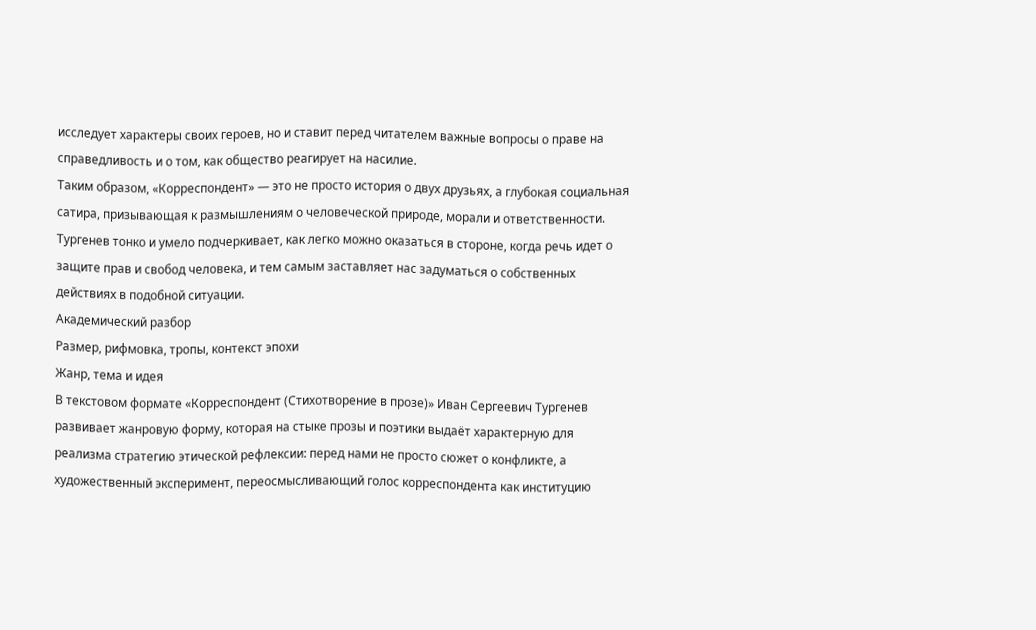исследует характеры своих героев, но и ставит перед читателем важные вопросы о праве на справедливость и о том, как общество реагирует на насилие.
Таким образом, «Корреспондент» — это не просто история о двух друзьях, а глубокая социальная сатира, призывающая к размышлениям о человеческой природе, морали и ответственности. Тургенев тонко и умело подчеркивает, как легко можно оказаться в стороне, когда речь идет о защите прав и свобод человека, и тем самым заставляет нас задуматься о собственных действиях в подобной ситуации.
Академический разбор
Размер, рифмовка, тропы, контекст эпохи
Жанр, тема и идея
В текстовом формате «Корреспондент (Стихотворение в прозе)» Иван Сергеевич Тургенев развивает жанровую форму, которая на стыке прозы и поэтики выдаёт характерную для реализма стратегию этической рефлексии: перед нами не просто сюжет о конфликте, а художественный эксперимент, переосмысливающий голос корреспондента как институцию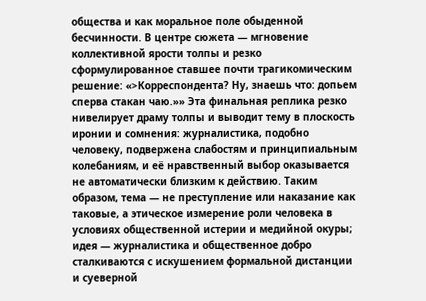общества и как моральное поле обыденной бесчинности. В центре сюжета — мгновение коллективной ярости толпы и резко сформулированное ставшее почти трагикомическим решение: «>Корреспондента? Ну, знаешь что: допьем сперва стакан чаю.»» Эта финальная реплика резко нивелирует драму толпы и выводит тему в плоскость иронии и сомнения: журналистика, подобно человеку, подвержена слабостям и принципиальным колебаниям, и её нравственный выбор оказывается не автоматически близким к действию. Таким образом, тема — не преступление или наказание как таковые, а этическое измерение роли человека в условиях общественной истерии и медийной окуры; идея — журналистика и общественное добро сталкиваются с искушением формальной дистанции и суеверной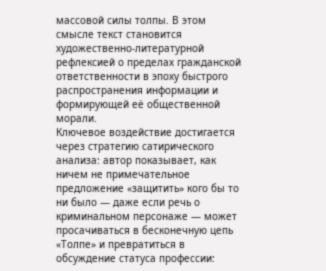массовой силы толпы. В этом смысле текст становится художественно-литературной рефлексией о пределах гражданской ответственности в эпоху быстрого распространения информации и формирующей её общественной морали.
Ключевое воздействие достигается через стратегию сатирического анализа: автор показывает, как ничем не примечательное предложение «защитить» кого бы то ни было — даже если речь о криминальном персонаже — может просачиваться в бесконечную цепь «Толпе» и превратиться в обсуждение статуса профессии: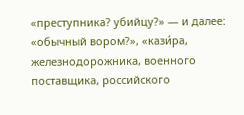«преступника? убийцу?» — и далее: «обычный вором?», «кази́ра, железнодорожника, военного поставщика, российского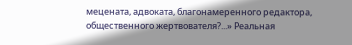мецената, адвоката, благонамеренного редактора, общественного жертвователя?...» Реальная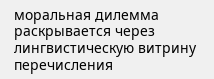моральная дилемма раскрывается через лингвистическую витрину перечисления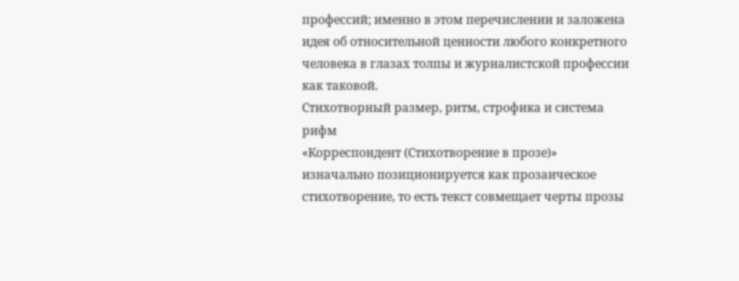профессий; именно в этом перечислении и заложена идея об относительной ценности любого конкретного человека в глазах толпы и журналистской профессии как таковой.
Стихотворный размер, ритм, строфика и система рифм
«Корреспондент (Стихотворение в прозе)» изначально позиционируется как прозаическое стихотворение, то есть текст совмещает черты прозы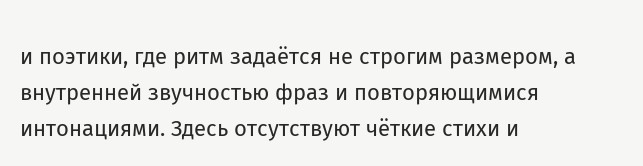и поэтики, где ритм задаётся не строгим размером, а внутренней звучностью фраз и повторяющимися интонациями. Здесь отсутствуют чёткие стихи и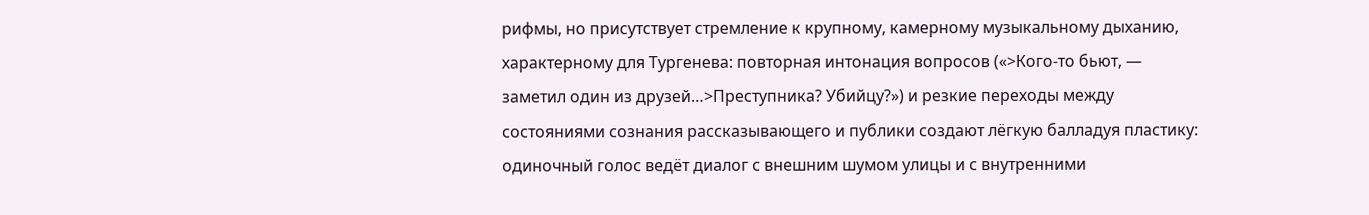рифмы, но присутствует стремление к крупному, камерному музыкальному дыханию, характерному для Тургенева: повторная интонация вопросов («>Кого-то бьют, — заметил один из друзей…>Преступника? Убийцу?») и резкие переходы между состояниями сознания рассказывающего и публики создают лёгкую балладуя пластику: одиночный голос ведёт диалог с внешним шумом улицы и с внутренними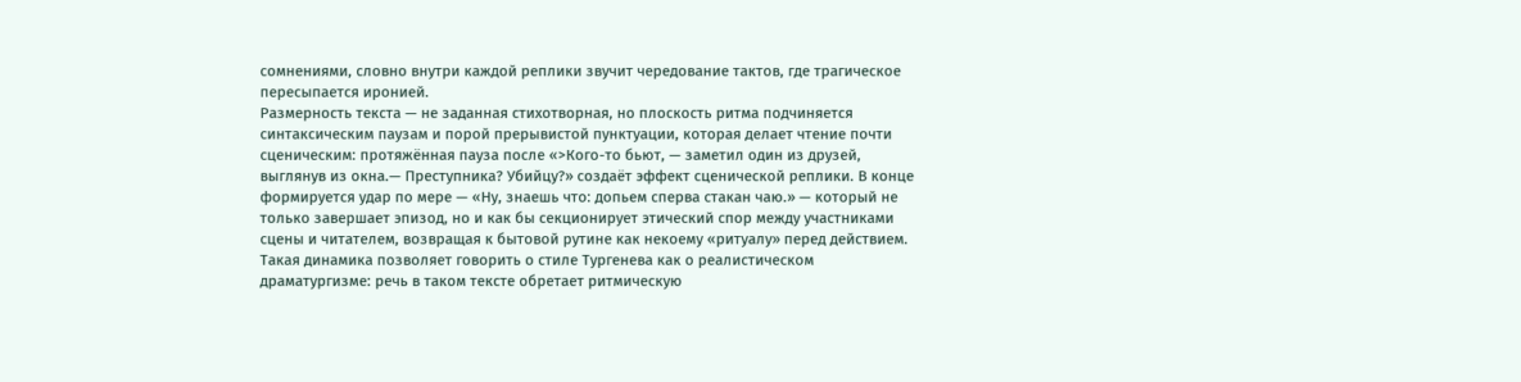сомнениями, словно внутри каждой реплики звучит чередование тактов, где трагическое пересыпается иронией.
Размерность текста — не заданная стихотворная, но плоскость ритма подчиняется синтаксическим паузам и порой прерывистой пунктуации, которая делает чтение почти сценическим: протяжённая пауза после «>Кого-то бьют, — заметил один из друзей, выглянув из окна.— Преступника? Убийцу?» создаёт эффект сценической реплики. В конце формируется удар по мере — «Ну, знаешь что: допьем сперва стакан чаю.» — который не только завершает эпизод, но и как бы секционирует этический спор между участниками сцены и читателем, возвращая к бытовой рутине как некоему «ритуалу» перед действием. Такая динамика позволяет говорить о стиле Тургенева как о реалистическом драматургизме: речь в таком тексте обретает ритмическую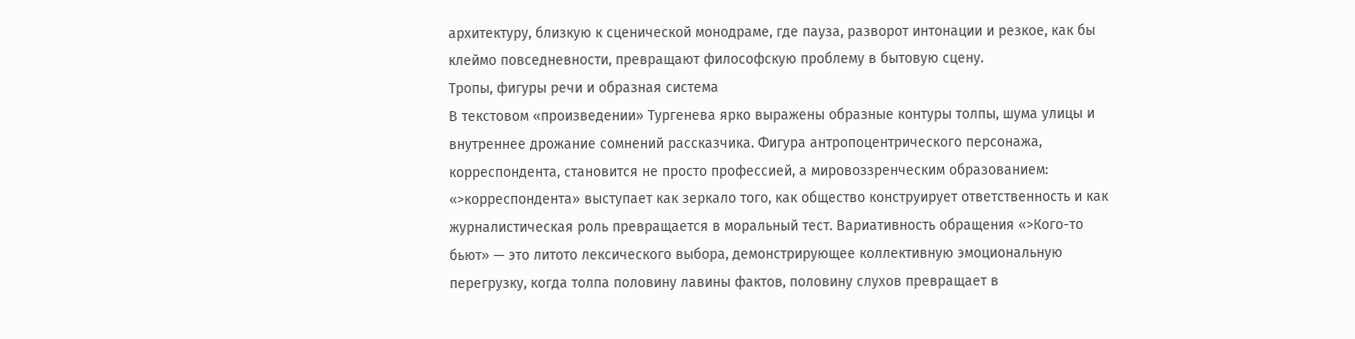архитектуру, близкую к сценической монодраме, где пауза, разворот интонации и резкое, как бы клеймо повседневности, превращают философскую проблему в бытовую сцену.
Тропы, фигуры речи и образная система
В текстовом «произведении» Тургенева ярко выражены образные контуры толпы, шума улицы и внутреннее дрожание сомнений рассказчика. Фигура антропоцентрического персонажа, корреспондента, становится не просто профессией, а мировоззренческим образованием: «>корреспондента» выступает как зеркало того, как общество конструирует ответственность и как журналистическая роль превращается в моральный тест. Вариативность обращения «>Кого-то бьют» — это литото лексического выбора, демонстрирующее коллективную эмоциональную перегрузку, когда толпа половину лавины фактов, половину слухов превращает в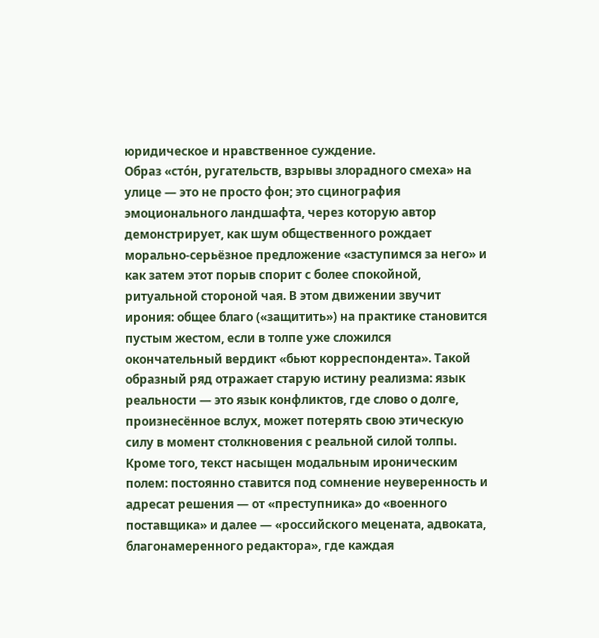юридическое и нравственное суждение.
Образ «сто́н, ругательств, взрывы злорадного смеха» на улице — это не просто фон; это сцинография эмоционального ландшафта, через которую автор демонстрирует, как шум общественного рождает морально-серьёзное предложение «заступимся за него» и как затем этот порыв спорит с более спокойной, ритуальной стороной чая. В этом движении звучит ирония: общее благо («защитить») на практике становится пустым жестом, если в толпе уже сложился окончательный вердикт «бьют корреспондента». Такой образный ряд отражает старую истину реализма: язык реальности — это язык конфликтов, где слово о долге, произнесённое вслух, может потерять свою этическую силу в момент столкновения с реальной силой толпы.
Кроме того, текст насыщен модальным ироническим полем: постоянно ставится под сомнение неуверенность и адресат решения — от «преступника» до «военного поставщика» и далее — «российского мецената, адвоката, благонамеренного редактора», где каждая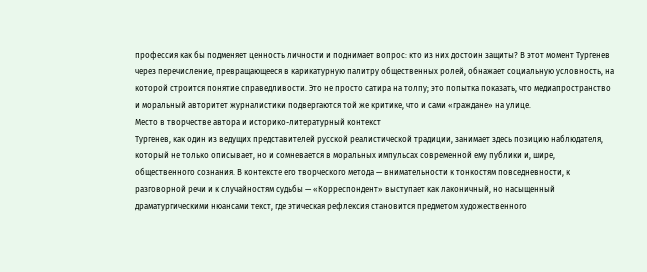профессия как бы подменяет ценность личности и поднимает вопрос: кто из них достоин защиты? В этот момент Тургенев через перечисление, превращающееся в карикатурную палитру общественных ролей, обнажает социальную условность, на которой строится понятие справедливости. Это не просто сатира на толпу; это попытка показать, что медиапространство и моральный авторитет журналистики подвергаются той же критике, что и сами «граждане» на улице.
Место в творчестве автора и историко-литературный контекст
Тургенев, как один из ведущих представителей русской реалистической традиции, занимает здесь позицию наблюдателя, который не только описывает, но и сомневается в моральных импульсах современной ему публики и, шире, общественного сознания. В контексте его творческого метода — внимательности к тонкостям повседневности, к разговорной речи и к случайностям судьбы — «Корреспондент» выступает как лаконичный, но насыщенный драматургическими нюансами текст, где этическая рефлексия становится предметом художественного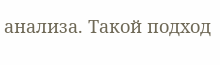анализа. Такой подход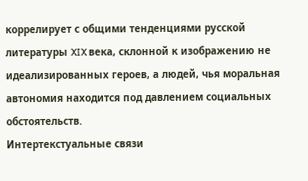коррелирует с общими тенденциями русской литературы XIX века, склонной к изображению не идеализированных героев, а людей, чья моральная автономия находится под давлением социальных обстоятельств.
Интертекстуальные связи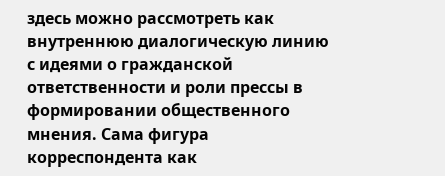здесь можно рассмотреть как внутреннюю диалогическую линию с идеями о гражданской ответственности и роли прессы в формировании общественного мнения. Сама фигура корреспондента как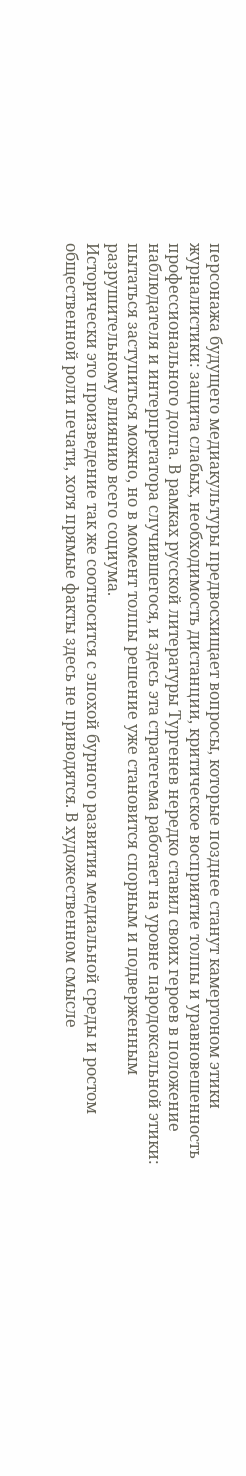персонажа будущего медиакультуры предвосхищает вопросы, которые позднее станут камертоном этики журналистики: защита слабых, необходимость дистанции, критическое восприятие толпы и уравновешенность профессионального долга. В рамках русской литературы Тургенев нередко ставил своих героев в положение наблюдателя и интерпретатора случившегося, и здесь эта стратегема работает на уровне пародоксальной этики: пытаться заступиться можно, но в момент толпы решение уже становится спорным и подверженным разрушительному влиянию всего социума.
Исторически это произведение так же соотносится с эпохой бурного развития медиальной среды и ростом общественной роли печати, хотя прямые факты здесь не приводятся. В художественном смысле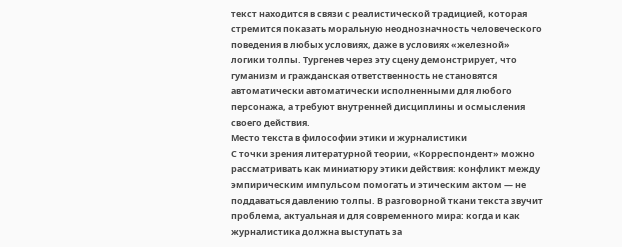текст находится в связи с реалистической традицией, которая стремится показать моральную неоднозначность человеческого поведения в любых условиях, даже в условиях «железной» логики толпы. Тургенев через эту сцену демонстрирует, что гуманизм и гражданская ответственность не становятся автоматически автоматически исполненными для любого персонажа, а требуют внутренней дисциплины и осмысления своего действия.
Место текста в философии этики и журналистики
С точки зрения литературной теории, «Корреспондент» можно рассматривать как миниатюру этики действия: конфликт между эмпирическим импульсом помогать и этическим актом — не поддаваться давлению толпы. В разговорной ткани текста звучит проблема, актуальная и для современного мира: когда и как журналистика должна выступать за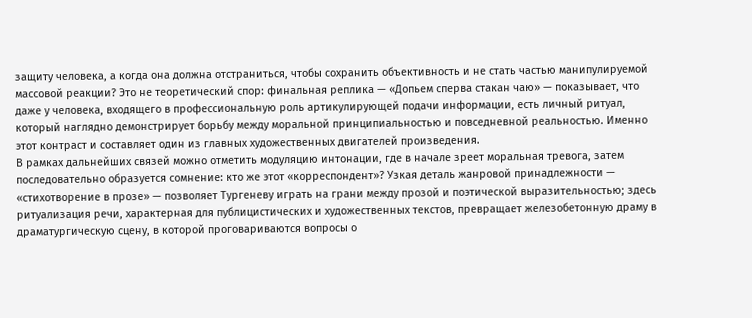защиту человека, а когда она должна отстраниться, чтобы сохранить объективность и не стать частью манипулируемой массовой реакции? Это не теоретический спор: финальная реплика — «Допьем сперва стакан чаю» — показывает, что даже у человека, входящего в профессиональную роль артикулирующей подачи информации, есть личный ритуал, который наглядно демонстрирует борьбу между моральной принципиальностью и повседневной реальностью. Именно этот контраст и составляет один из главных художественных двигателей произведения.
В рамках дальнейших связей можно отметить модуляцию интонации, где в начале зреет моральная тревога, затем последовательно образуется сомнение: кто же этот «корреспондент»? Узкая деталь жанровой принадлежности — «стихотворение в прозе» — позволяет Тургеневу играть на грани между прозой и поэтической выразительностью; здесь ритуализация речи, характерная для публицистических и художественных текстов, превращает железобетонную драму в драматургическую сцену, в которой проговариваются вопросы о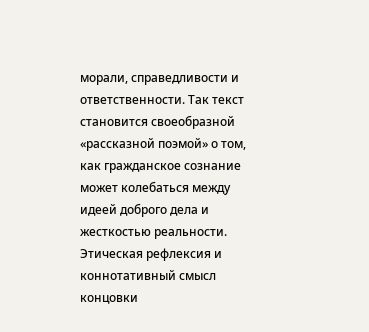морали, справедливости и ответственности. Так текст становится своеобразной «рассказной поэмой» о том, как гражданское сознание может колебаться между идеей доброго дела и жесткостью реальности.
Этическая рефлексия и коннотативный смысл концовки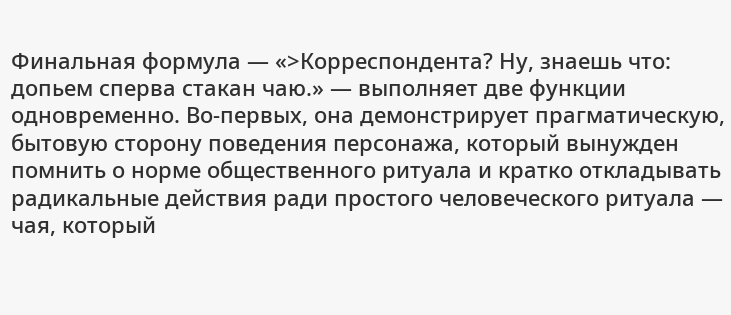Финальная формула — «>Корреспондента? Ну, знаешь что: допьем сперва стакан чаю.» — выполняет две функции одновременно. Во-первых, она демонстрирует прагматическую, бытовую сторону поведения персонажа, который вынужден помнить о норме общественного ритуала и кратко откладывать радикальные действия ради простого человеческого ритуала — чая, который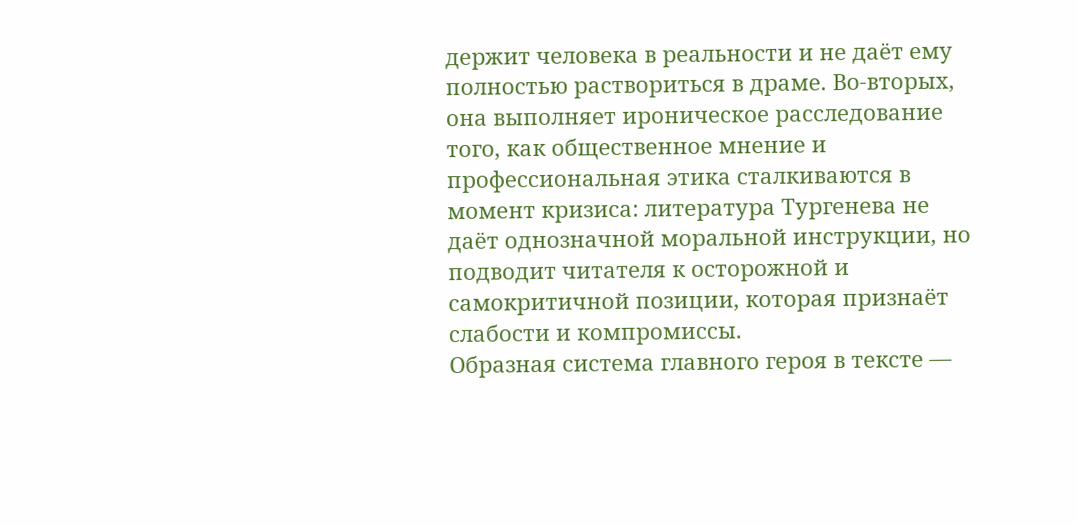держит человека в реальности и не даёт ему полностью раствориться в драме. Во-вторых, она выполняет ироническое расследование того, как общественное мнение и профессиональная этика сталкиваются в момент кризиса: литература Тургенева не даёт однозначной моральной инструкции, но подводит читателя к осторожной и самокритичной позиции, которая признаёт слабости и компромиссы.
Образная система главного героя в тексте —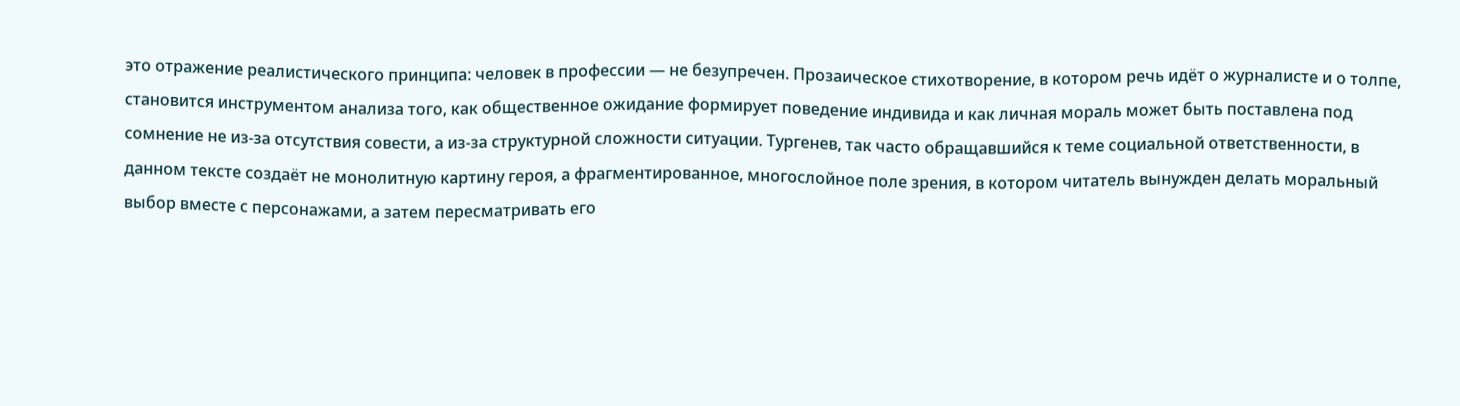это отражение реалистического принципа: человек в профессии — не безупречен. Прозаическое стихотворение, в котором речь идёт о журналисте и о толпе, становится инструментом анализа того, как общественное ожидание формирует поведение индивида и как личная мораль может быть поставлена под сомнение не из-за отсутствия совести, а из-за структурной сложности ситуации. Тургенев, так часто обращавшийся к теме социальной ответственности, в данном тексте создаёт не монолитную картину героя, а фрагментированное, многослойное поле зрения, в котором читатель вынужден делать моральный выбор вместе с персонажами, а затем пересматривать его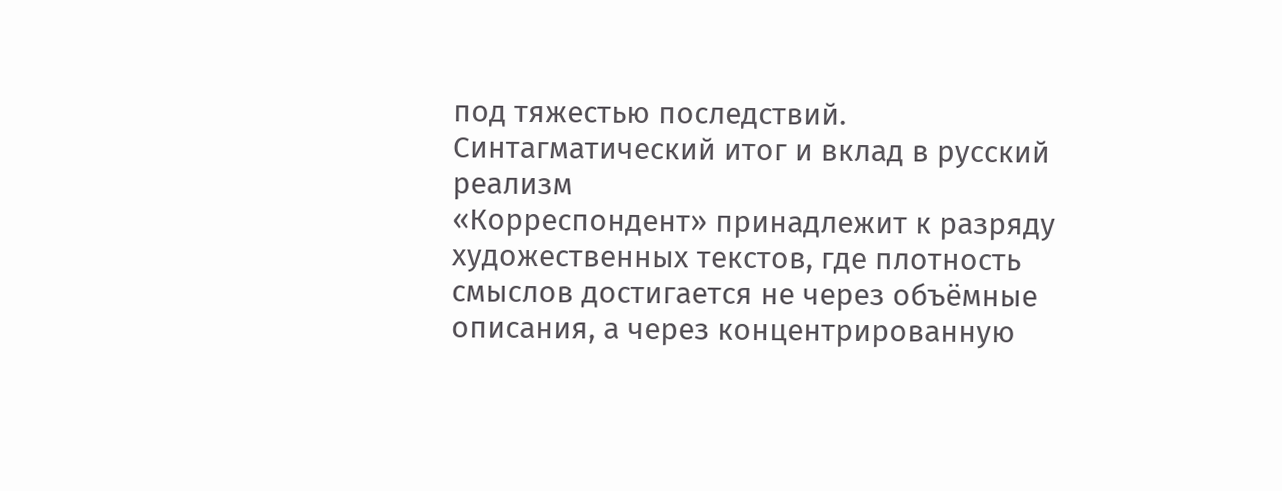под тяжестью последствий.
Синтагматический итог и вклад в русский реализм
«Корреспондент» принадлежит к разряду художественных текстов, где плотность смыслов достигается не через объёмные описания, а через концентрированную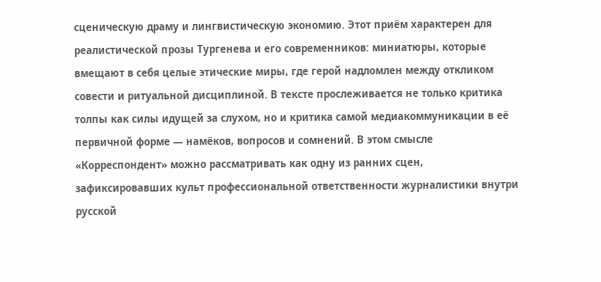сценическую драму и лингвистическую экономию. Этот приём характерен для реалистической прозы Тургенева и его современников: миниатюры, которые вмещают в себя целые этические миры, где герой надломлен между откликом совести и ритуальной дисциплиной. В тексте прослеживается не только критика толпы как силы идущей за слухом, но и критика самой медиакоммуникации в её первичной форме — намёков, вопросов и сомнений. В этом смысле «Корреспондент» можно рассматривать как одну из ранних сцен, зафиксировавших культ профессиональной ответственности журналистики внутри русской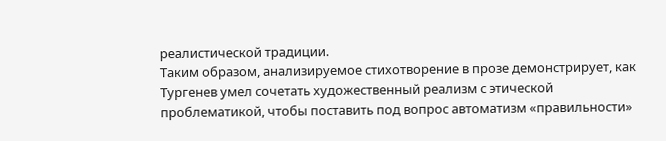реалистической традиции.
Таким образом, анализируемое стихотворение в прозе демонстрирует, как Тургенев умел сочетать художественный реализм с этической проблематикой, чтобы поставить под вопрос автоматизм «правильности»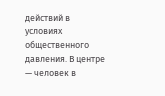действий в условиях общественного давления. В центре — человек в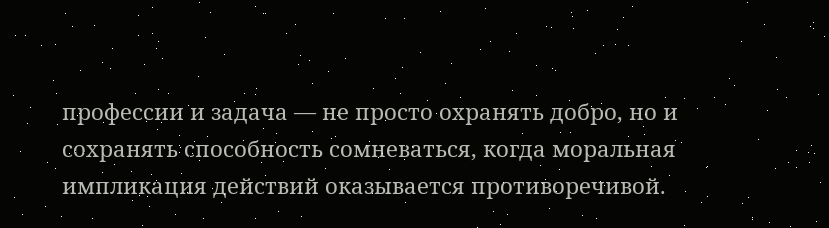профессии и задача — не просто охранять добро, но и сохранять способность сомневаться, когда моральная импликация действий оказывается противоречивой.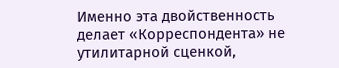Именно эта двойственность делает «Корреспондента» не утилитарной сценкой,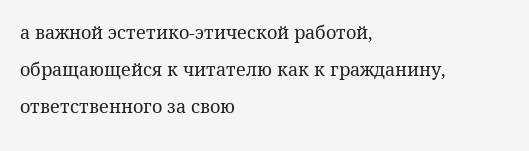а важной эстетико-этической работой, обращающейся к читателю как к гражданину, ответственного за свою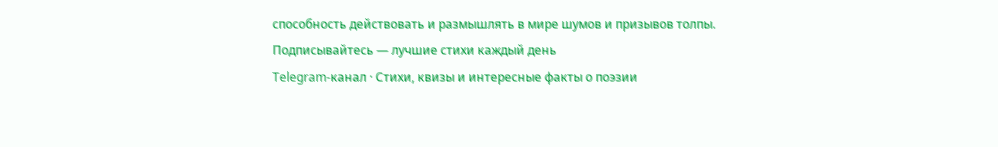способность действовать и размышлять в мире шумов и призывов толпы.
Подписывайтесь — лучшие стихи каждый день
Telegram-канал · Стихи, квизы и интересные факты о поэзии